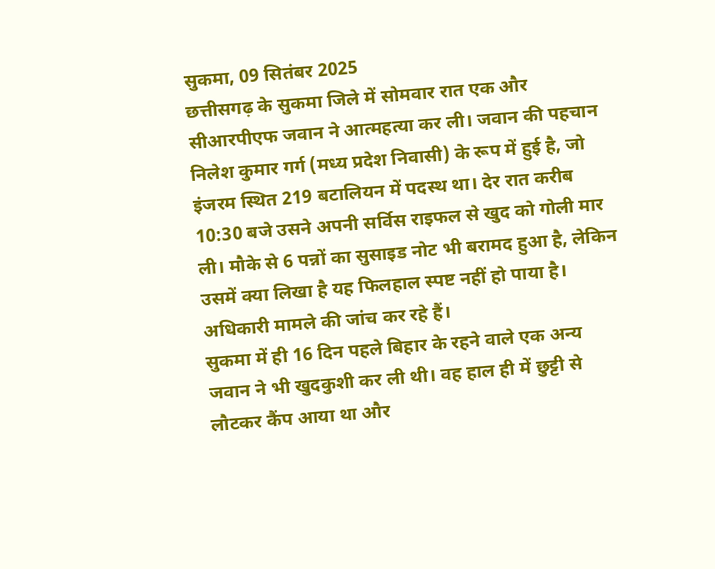सुकमा, 09 सितंबर 2025
छत्तीसगढ़ के सुकमा जिले में सोमवार रात एक और सीआरपीएफ जवान ने आत्महत्या कर ली। जवान की पहचान निलेश कुमार गर्ग (मध्य प्रदेश निवासी) के रूप में हुई है, जो इंजरम स्थित 219 बटालियन में पदस्थ था। देर रात करीब 10:30 बजे उसने अपनी सर्विस राइफल से खुद को गोली मार ली। मौके से 6 पन्नों का सुसाइड नोट भी बरामद हुआ है, लेकिन उसमें क्या लिखा है यह फिलहाल स्पष्ट नहीं हो पाया है। अधिकारी मामले की जांच कर रहे हैं।
सुकमा में ही 16 दिन पहले बिहार के रहने वाले एक अन्य जवान ने भी खुदकुशी कर ली थी। वह हाल ही में छुट्टी से लौटकर कैंप आया था और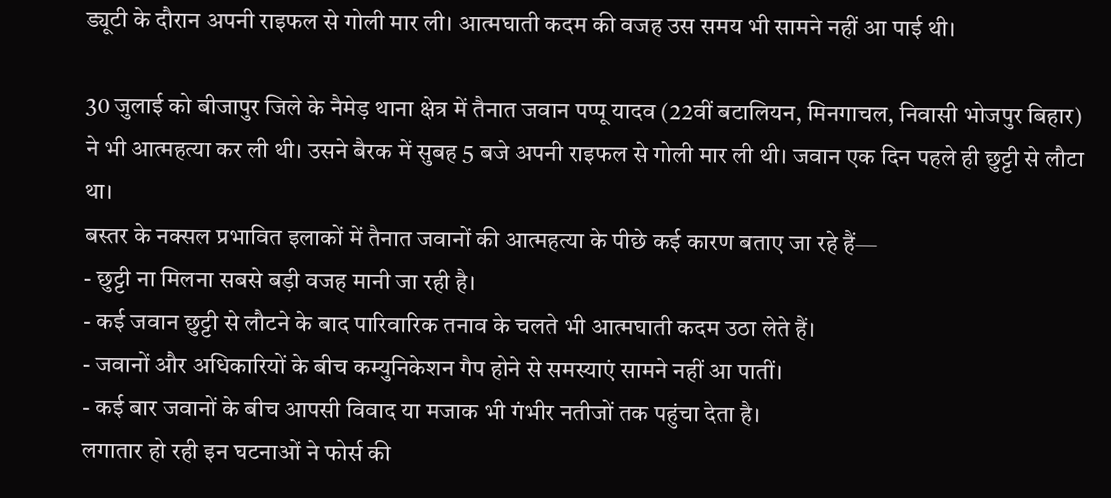ड्यूटी के दौरान अपनी राइफल से गोली मार ली। आत्मघाती कदम की वजह उस समय भी सामने नहीं आ पाई थी।

30 जुलाई को बीजापुर जिले के नैमेड़ थाना क्षेत्र में तैनात जवान पप्पू यादव (22वीं बटालियन, मिनगाचल, निवासी भोजपुर बिहार) ने भी आत्महत्या कर ली थी। उसने बैरक में सुबह 5 बजे अपनी राइफल से गोली मार ली थी। जवान एक दिन पहले ही छुट्टी से लौटा था।
बस्तर के नक्सल प्रभावित इलाकों में तैनात जवानों की आत्महत्या के पीछे कई कारण बताए जा रहे हैं—
- छुट्टी ना मिलना सबसे बड़ी वजह मानी जा रही है।
- कई जवान छुट्टी से लौटने के बाद पारिवारिक तनाव के चलते भी आत्मघाती कदम उठा लेते हैं।
- जवानों और अधिकारियों के बीच कम्युनिकेशन गैप होने से समस्याएं सामने नहीं आ पातीं।
- कई बार जवानों के बीच आपसी विवाद या मजाक भी गंभीर नतीजों तक पहुंचा देता है।
लगातार हो रही इन घटनाओं ने फोर्स की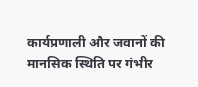कार्यप्रणाली और जवानों की मानसिक स्थिति पर गंभीर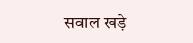सवाल खड़े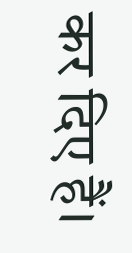कर दिए हैं।